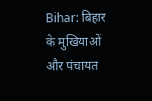Bihar: बिहार के मुखियाओं और पंचायत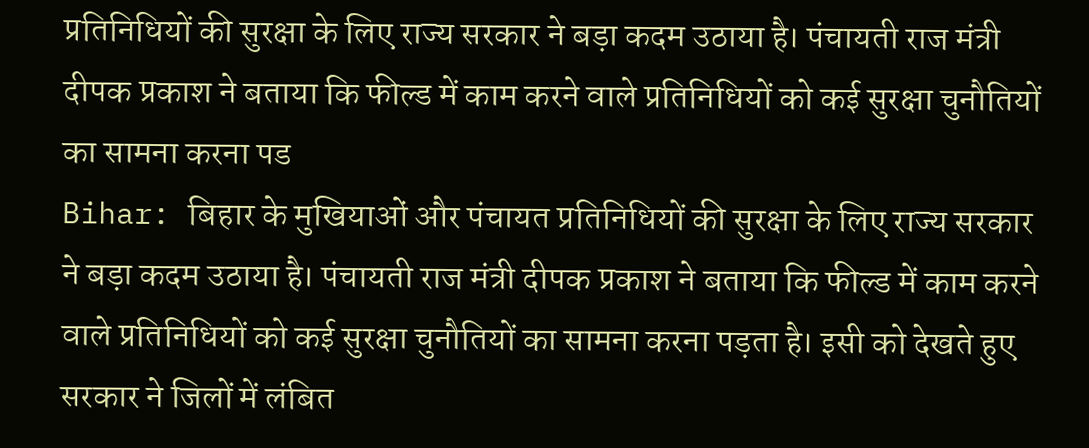प्रतिनिधियों की सुरक्षा के लिए राज्य सरकार ने बड़ा कदम उठाया है। पंचायती राज मंत्री दीपक प्रकाश ने बताया कि फील्ड में काम करने वाले प्रतिनिधियों को कई सुरक्षा चुनौतियों का सामना करना पड
Bihar: बिहार के मुखियाओं और पंचायत प्रतिनिधियों की सुरक्षा के लिए राज्य सरकार ने बड़ा कदम उठाया है। पंचायती राज मंत्री दीपक प्रकाश ने बताया कि फील्ड में काम करने वाले प्रतिनिधियों को कई सुरक्षा चुनौतियों का सामना करना पड़ता है। इसी को देखते हुए सरकार ने जिलों में लंबित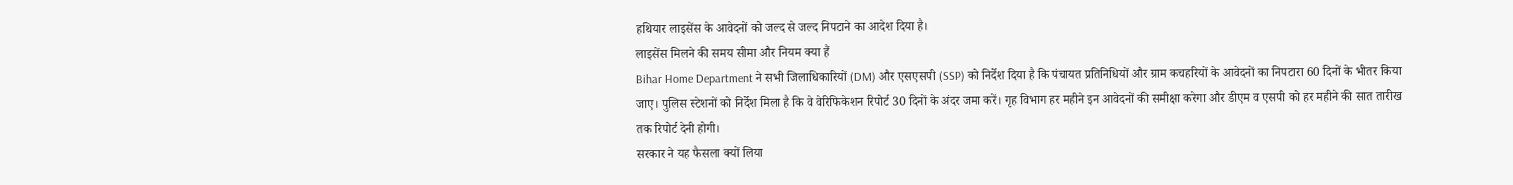हथियार लाइसेंस के आवेदनों को जल्द से जल्द निपटाने का आदेश दिया है।
लाइसेंस मिलने की समय सीमा और नियम क्या हैं
Bihar Home Department ने सभी जिलाधिकारियों (DM) और एसएसपी (SSP) को निर्देश दिया है कि पंचायत प्रतिनिधियों और ग्राम कचहरियों के आवेदनों का निपटारा 60 दिनों के भीतर किया जाए। पुलिस स्टेशनों को निर्देश मिला है कि वे वेरिफिकेशन रिपोर्ट 30 दिनों के अंदर जमा करें। गृह विभाग हर महीने इन आवेदनों की समीक्षा करेगा और डीएम व एसपी को हर महीने की सात तारीख तक रिपोर्ट देनी होगी।
सरकार ने यह फैसला क्यों लिया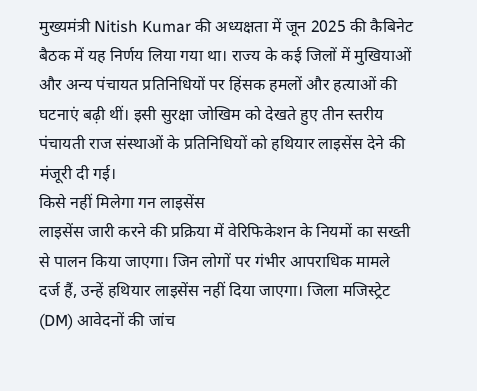मुख्यमंत्री Nitish Kumar की अध्यक्षता में जून 2025 की कैबिनेट बैठक में यह निर्णय लिया गया था। राज्य के कई जिलों में मुखियाओं और अन्य पंचायत प्रतिनिधियों पर हिंसक हमलों और हत्याओं की घटनाएं बढ़ी थीं। इसी सुरक्षा जोखिम को देखते हुए तीन स्तरीय पंचायती राज संस्थाओं के प्रतिनिधियों को हथियार लाइसेंस देने की मंजूरी दी गई।
किसे नहीं मिलेगा गन लाइसेंस
लाइसेंस जारी करने की प्रक्रिया में वेरिफिकेशन के नियमों का सख्ती से पालन किया जाएगा। जिन लोगों पर गंभीर आपराधिक मामले दर्ज हैं, उन्हें हथियार लाइसेंस नहीं दिया जाएगा। जिला मजिस्ट्रेट (DM) आवेदनों की जांच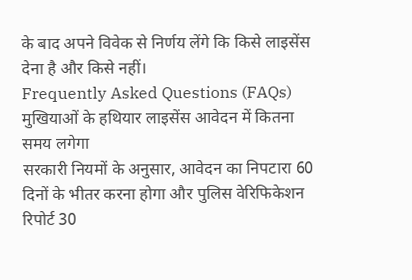के बाद अपने विवेक से निर्णय लेंगे कि किसे लाइसेंस देना है और किसे नहीं।
Frequently Asked Questions (FAQs)
मुखियाओं के हथियार लाइसेंस आवेदन में कितना समय लगेगा
सरकारी नियमों के अनुसार, आवेदन का निपटारा 60 दिनों के भीतर करना होगा और पुलिस वेरिफिकेशन रिपोर्ट 30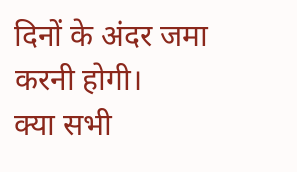दिनों के अंदर जमा करनी होगी।
क्या सभी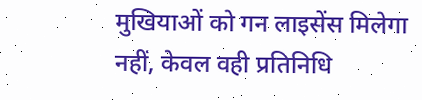मुखियाओं को गन लाइसेंस मिलेगा
नहीं, केवल वही प्रतिनिधि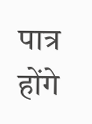पात्र होंगे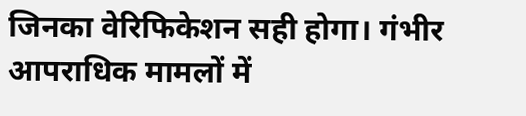जिनका वेरिफिकेशन सही होगा। गंभीर आपराधिक मामलों में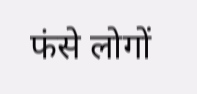फंसे लोगों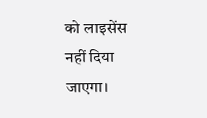को लाइसेंस नहीं दिया जाएगा।